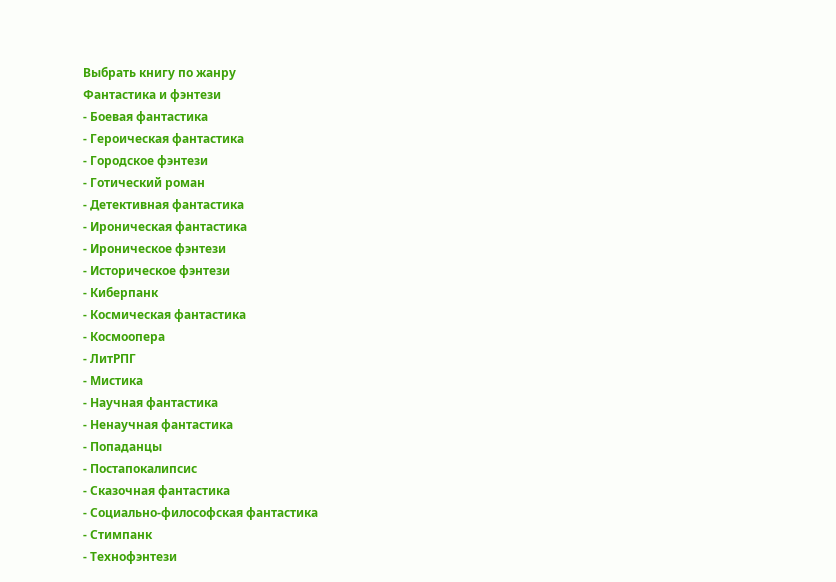Выбрать книгу по жанру
Фантастика и фэнтези
- Боевая фантастика
- Героическая фантастика
- Городское фэнтези
- Готический роман
- Детективная фантастика
- Ироническая фантастика
- Ироническое фэнтези
- Историческое фэнтези
- Киберпанк
- Космическая фантастика
- Космоопера
- ЛитРПГ
- Мистика
- Научная фантастика
- Ненаучная фантастика
- Попаданцы
- Постапокалипсис
- Сказочная фантастика
- Социально-философская фантастика
- Стимпанк
- Технофэнтези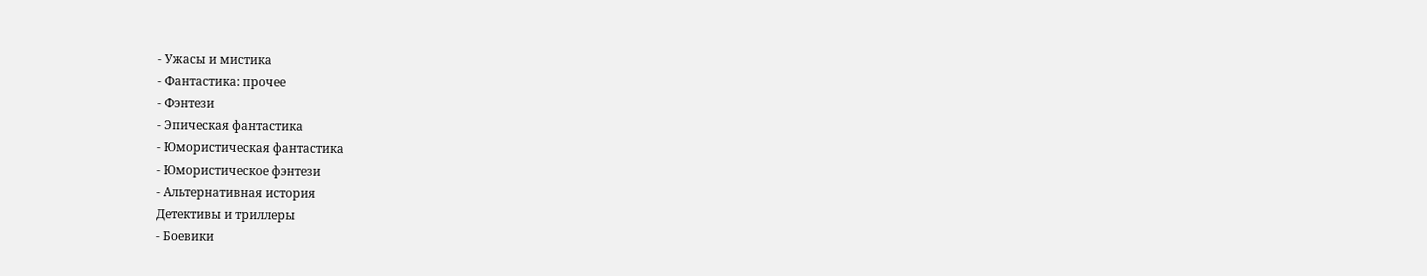- Ужасы и мистика
- Фантастика: прочее
- Фэнтези
- Эпическая фантастика
- Юмористическая фантастика
- Юмористическое фэнтези
- Альтернативная история
Детективы и триллеры
- Боевики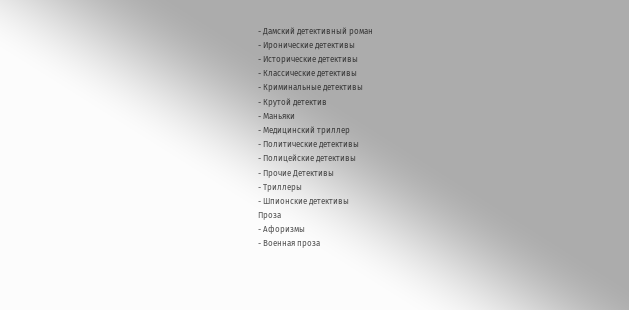- Дамский детективный роман
- Иронические детективы
- Исторические детективы
- Классические детективы
- Криминальные детективы
- Крутой детектив
- Маньяки
- Медицинский триллер
- Политические детективы
- Полицейские детективы
- Прочие Детективы
- Триллеры
- Шпионские детективы
Проза
- Афоризмы
- Военная проза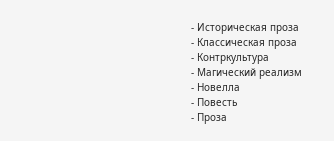- Историческая проза
- Классическая проза
- Контркультура
- Магический реализм
- Новелла
- Повесть
- Проза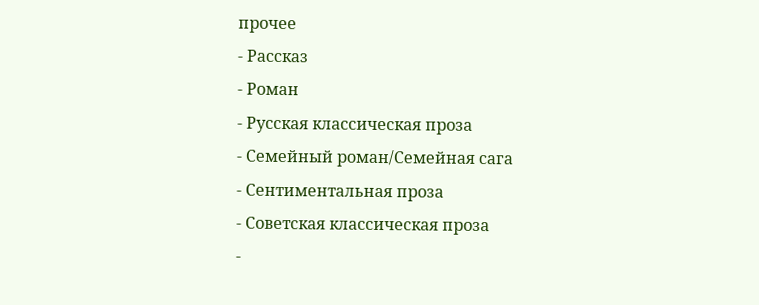прочее
- Рассказ
- Роман
- Русская классическая проза
- Семейный роман/Семейная сага
- Сентиментальная проза
- Советская классическая проза
-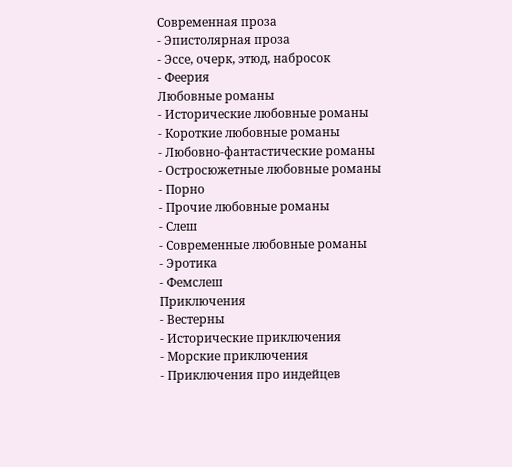Современная проза
- Эпистолярная проза
- Эссе, очерк, этюд, набросок
- Феерия
Любовные романы
- Исторические любовные романы
- Короткие любовные романы
- Любовно-фантастические романы
- Остросюжетные любовные романы
- Порно
- Прочие любовные романы
- Слеш
- Современные любовные романы
- Эротика
- Фемслеш
Приключения
- Вестерны
- Исторические приключения
- Морские приключения
- Приключения про индейцев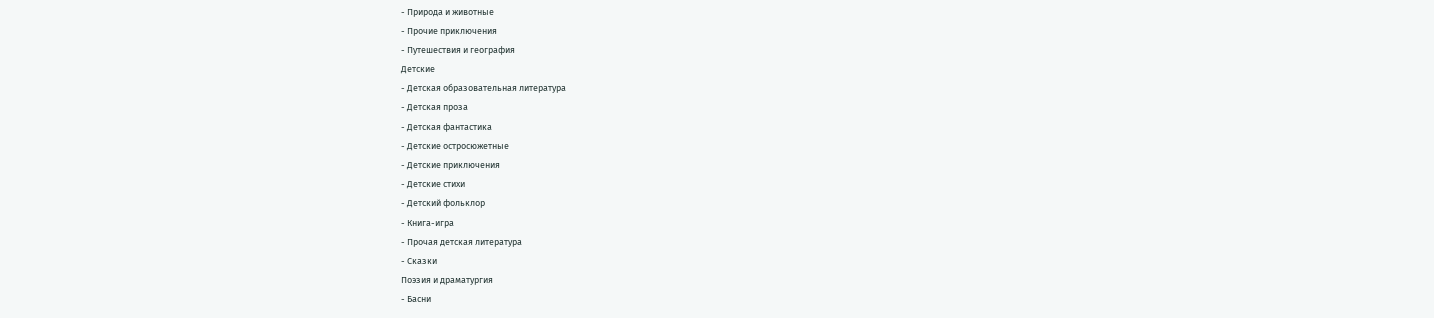- Природа и животные
- Прочие приключения
- Путешествия и география
Детские
- Детская образовательная литература
- Детская проза
- Детская фантастика
- Детские остросюжетные
- Детские приключения
- Детские стихи
- Детский фольклор
- Книга-игра
- Прочая детская литература
- Сказки
Поэзия и драматургия
- Басни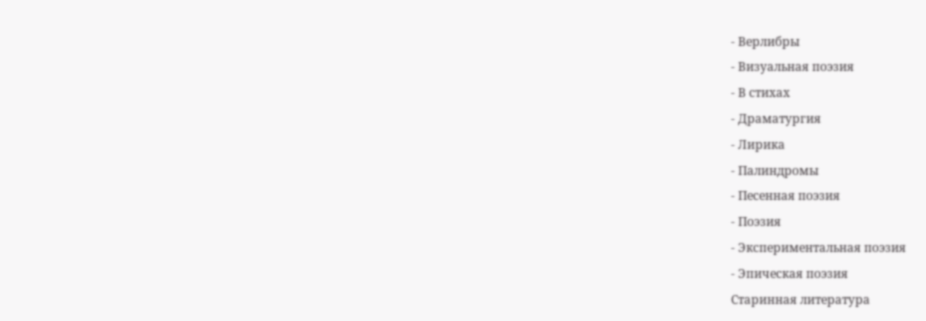- Верлибры
- Визуальная поэзия
- В стихах
- Драматургия
- Лирика
- Палиндромы
- Песенная поэзия
- Поэзия
- Экспериментальная поэзия
- Эпическая поэзия
Старинная литература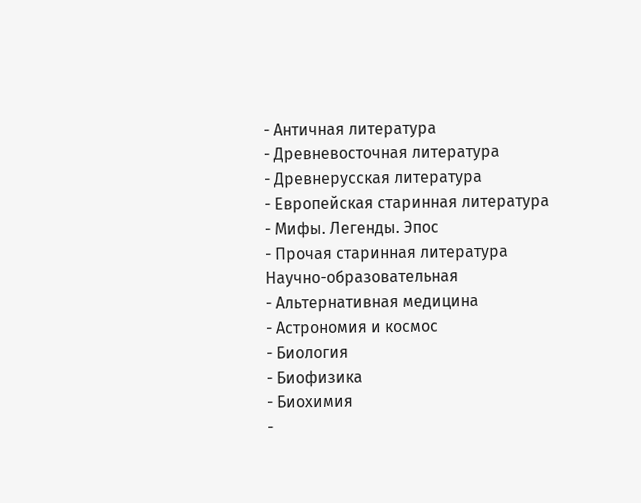- Античная литература
- Древневосточная литература
- Древнерусская литература
- Европейская старинная литература
- Мифы. Легенды. Эпос
- Прочая старинная литература
Научно-образовательная
- Альтернативная медицина
- Астрономия и космос
- Биология
- Биофизика
- Биохимия
-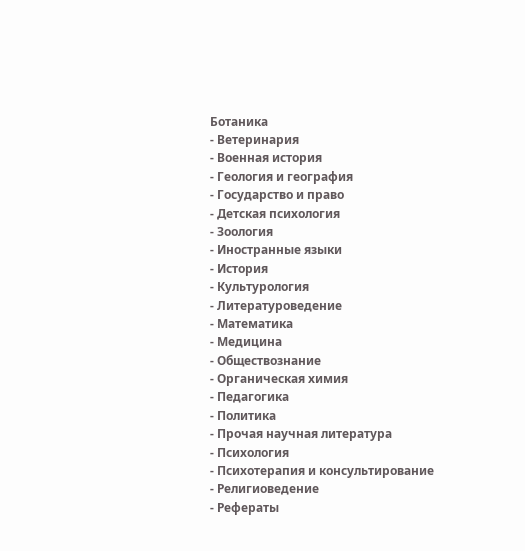Ботаника
- Ветеринария
- Военная история
- Геология и география
- Государство и право
- Детская психология
- Зоология
- Иностранные языки
- История
- Культурология
- Литературоведение
- Математика
- Медицина
- Обществознание
- Органическая химия
- Педагогика
- Политика
- Прочая научная литература
- Психология
- Психотерапия и консультирование
- Религиоведение
- Рефераты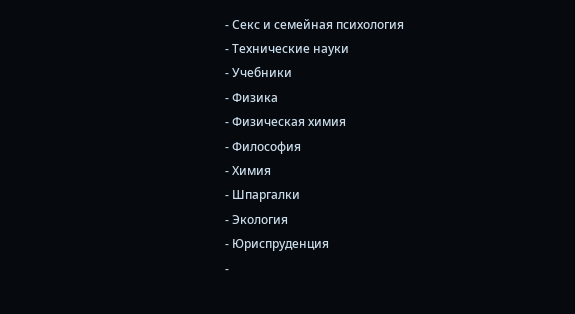- Секс и семейная психология
- Технические науки
- Учебники
- Физика
- Физическая химия
- Философия
- Химия
- Шпаргалки
- Экология
- Юриспруденция
-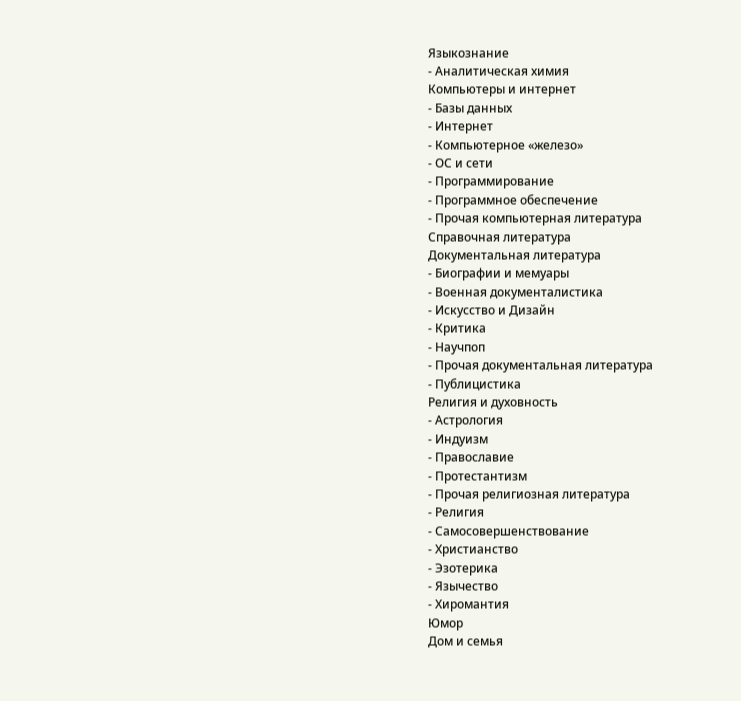Языкознание
- Аналитическая химия
Компьютеры и интернет
- Базы данных
- Интернет
- Компьютерное «железо»
- ОС и сети
- Программирование
- Программное обеспечение
- Прочая компьютерная литература
Справочная литература
Документальная литература
- Биографии и мемуары
- Военная документалистика
- Искусство и Дизайн
- Критика
- Научпоп
- Прочая документальная литература
- Публицистика
Религия и духовность
- Астрология
- Индуизм
- Православие
- Протестантизм
- Прочая религиозная литература
- Религия
- Самосовершенствование
- Христианство
- Эзотерика
- Язычество
- Хиромантия
Юмор
Дом и семья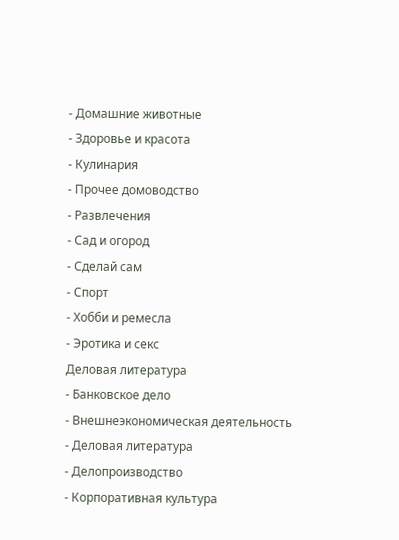- Домашние животные
- Здоровье и красота
- Кулинария
- Прочее домоводство
- Развлечения
- Сад и огород
- Сделай сам
- Спорт
- Хобби и ремесла
- Эротика и секс
Деловая литература
- Банковское дело
- Внешнеэкономическая деятельность
- Деловая литература
- Делопроизводство
- Корпоративная культура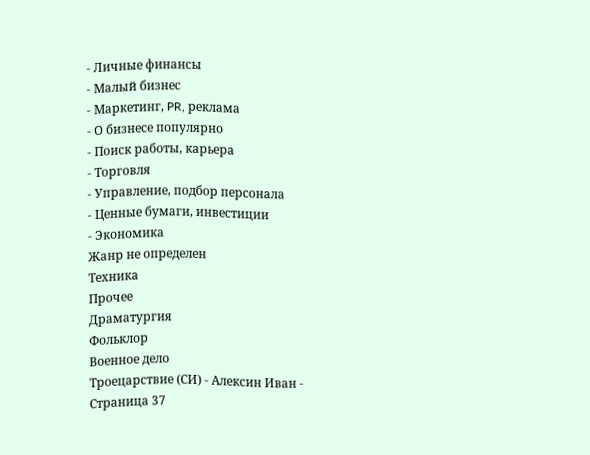- Личные финансы
- Малый бизнес
- Маркетинг, PR, реклама
- О бизнесе популярно
- Поиск работы, карьера
- Торговля
- Управление, подбор персонала
- Ценные бумаги, инвестиции
- Экономика
Жанр не определен
Техника
Прочее
Драматургия
Фольклор
Военное дело
Троецарствие (СИ) - Алексин Иван - Страница 37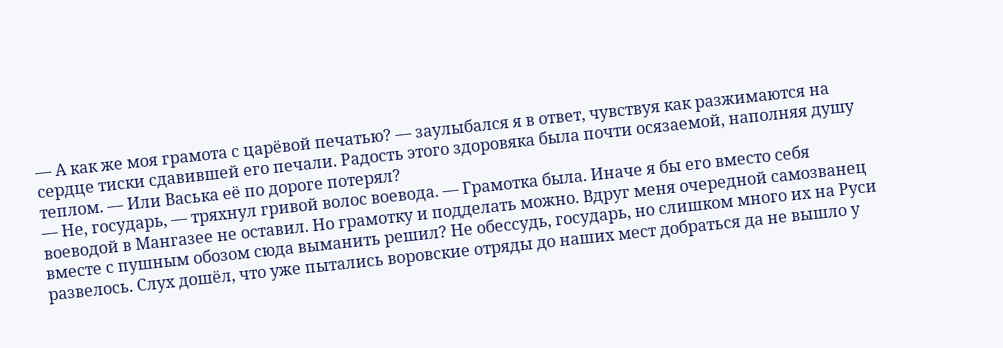— А как же моя грамота с царёвой печатью? — заулыбался я в ответ, чувствуя как разжимаются на сердце тиски сдавившей его печали. Радость этого здоровяка была почти осязаемой, наполняя душу теплом. — Или Васька её по дороге потерял?
— Не, государь, — тряхнул гривой волос воевода. — Грамотка была. Иначе я бы его вместо себя воеводой в Мангазее не оставил. Но грамотку и подделать можно. Вдруг меня очередной самозванец вместе с пушным обозом сюда выманить решил? Не обессудь, государь, но слишком много их на Руси развелось. Слух дошёл, что уже пытались воровские отряды до наших мест добраться да не вышло у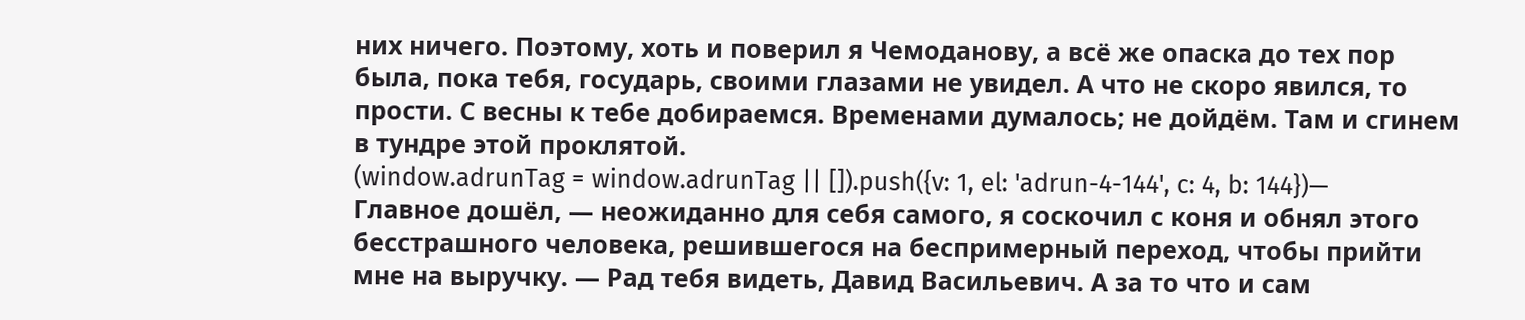них ничего. Поэтому, хоть и поверил я Чемоданову, а всё же опаска до тех пор была, пока тебя, государь, своими глазами не увидел. А что не скоро явился, то прости. С весны к тебе добираемся. Временами думалось; не дойдём. Там и сгинем в тундре этой проклятой.
(window.adrunTag = window.adrunTag || []).push({v: 1, el: 'adrun-4-144', c: 4, b: 144})— Главное дошёл, — неожиданно для себя самого, я соскочил с коня и обнял этого бесстрашного человека, решившегося на беспримерный переход, чтобы прийти мне на выручку. — Рад тебя видеть, Давид Васильевич. А за то что и сам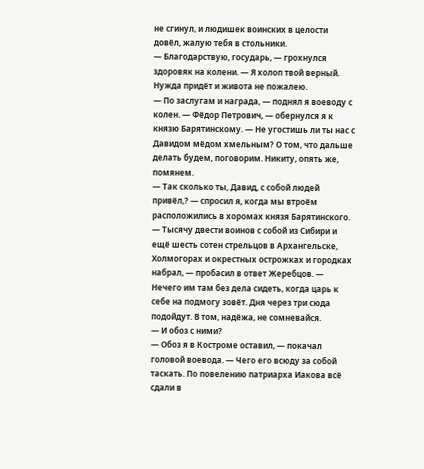не сгинул, и людишек воинских в целости довёл, жалую тебя в стольники.
— Благодарствую, государь, — грохнулся здоровяк на колени. — Я холоп твой верный. Нужда придёт и живота не пожалею.
— По заслугам и награда, — поднял я воеводу с колен. — Фёдор Петрович, — обернулся я к князю Барятинскому. — Не угостишь ли ты нас с Давидом мёдом хмельным? О том, что дальше делать будем, поговорим. Никиту, опять же, помянем.
— Так сколько ты, Давид, с собой людей привёл,? — спросил я, когда мы втроём расположились в хоромах князя Барятинского.
— Тысячу двести воинов с собой из Сибири и ещё шесть сотен стрельцов в Архангельске, Холмогорах и окрестных острожках и городках набрал, — пробасил в ответ Жеребцов. — Нечего им там без дела сидеть, когда царь к себе на подмогу зовёт. Дня через три сюда подойдут. В том, надёжа, не сомневайся.
— И обоз с ними?
— Обоз я в Костроме оставил, — покачал головой воевода. — Чего его всюду за собой таскать. По повелению патриарха Иакова всё сдали в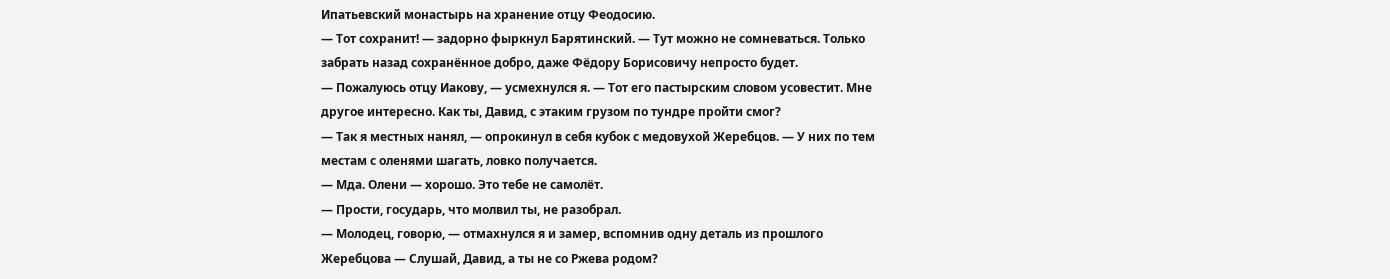Ипатьевский монастырь на хранение отцу Феодосию.
— Тот сохранит! — задорно фыркнул Барятинский. — Тут можно не сомневаться. Только забрать назад сохранённое добро, даже Фёдору Борисовичу непросто будет.
— Пожалуюсь отцу Иакову, — усмехнулся я. — Тот его пастырским словом усовестит. Мне другое интересно. Как ты, Давид, с этаким грузом по тундре пройти смог?
— Так я местных нанял, — опрокинул в себя кубок с медовухой Жеребцов. — У них по тем местам с оленями шагать, ловко получается.
— Мда. Олени — хорошо. Это тебе не самолёт.
— Прости, государь, что молвил ты, не разобрал.
— Молодец, говорю, — отмахнулся я и замер, вспомнив одну деталь из прошлого Жеребцова — Слушай, Давид, а ты не со Ржева родом?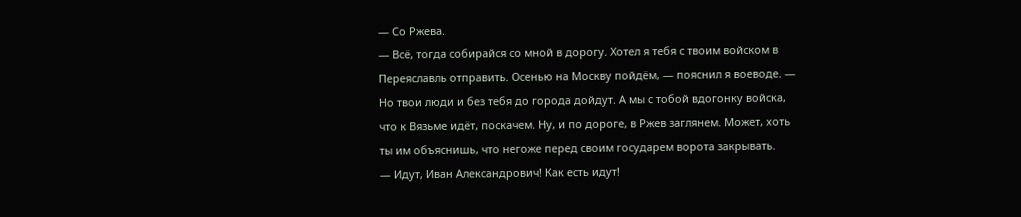— Со Ржева.
— Всё, тогда собирайся со мной в дорогу. Хотел я тебя с твоим войском в Переяславль отправить. Осенью на Москву пойдём, — пояснил я воеводе. — Но твои люди и без тебя до города дойдут. А мы с тобой вдогонку войска, что к Вязьме идёт, поскачем. Ну, и по дороге, в Ржев заглянем. Может, хоть ты им объяснишь, что негоже перед своим государем ворота закрывать.
— Идут, Иван Александрович! Как есть идут!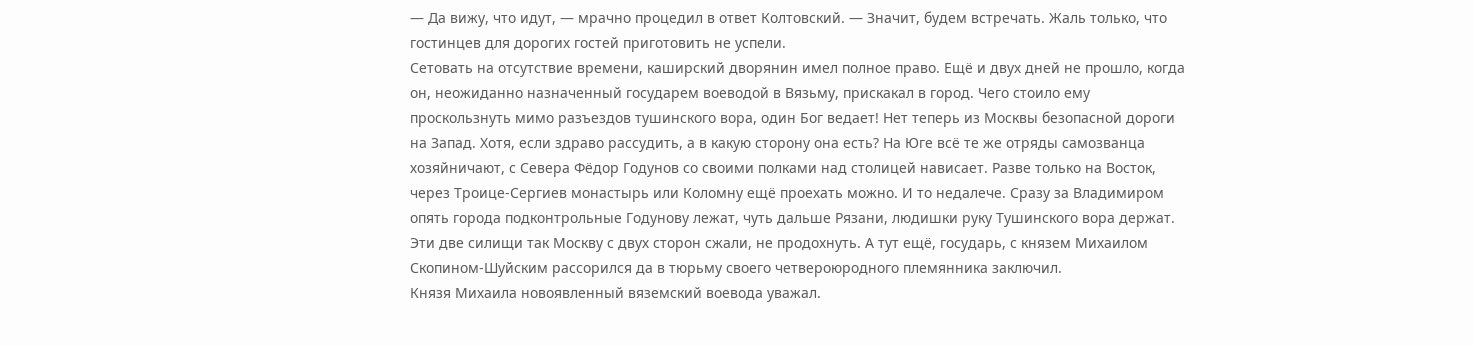— Да вижу, что идут, — мрачно процедил в ответ Колтовский. — Значит, будем встречать. Жаль только, что гостинцев для дорогих гостей приготовить не успели.
Сетовать на отсутствие времени, каширский дворянин имел полное право. Ещё и двух дней не прошло, когда он, неожиданно назначенный государем воеводой в Вязьму, прискакал в город. Чего стоило ему проскользнуть мимо разъездов тушинского вора, один Бог ведает! Нет теперь из Москвы безопасной дороги на Запад. Хотя, если здраво рассудить, а в какую сторону она есть? На Юге всё те же отряды самозванца хозяйничают, с Севера Фёдор Годунов со своими полками над столицей нависает. Разве только на Восток, через Троице-Сергиев монастырь или Коломну ещё проехать можно. И то недалече. Сразу за Владимиром опять города подконтрольные Годунову лежат, чуть дальше Рязани, людишки руку Тушинского вора держат. Эти две силищи так Москву с двух сторон сжали, не продохнуть. А тут ещё, государь, с князем Михаилом Скопином-Шуйским рассорился да в тюрьму своего четвероюродного племянника заключил.
Князя Михаила новоявленный вяземский воевода уважал.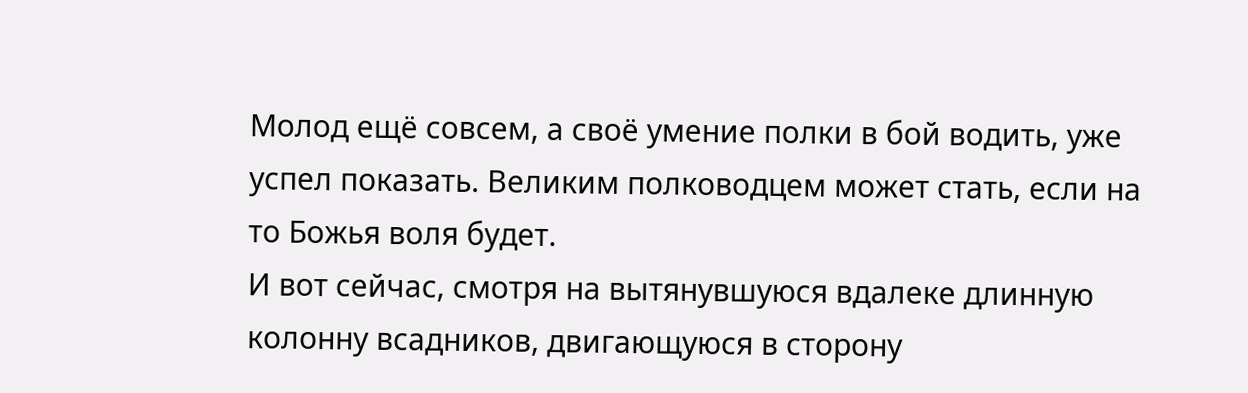Молод ещё совсем, а своё умение полки в бой водить, уже успел показать. Великим полководцем может стать, если на то Божья воля будет.
И вот сейчас, смотря на вытянувшуюся вдалеке длинную колонну всадников, двигающуюся в сторону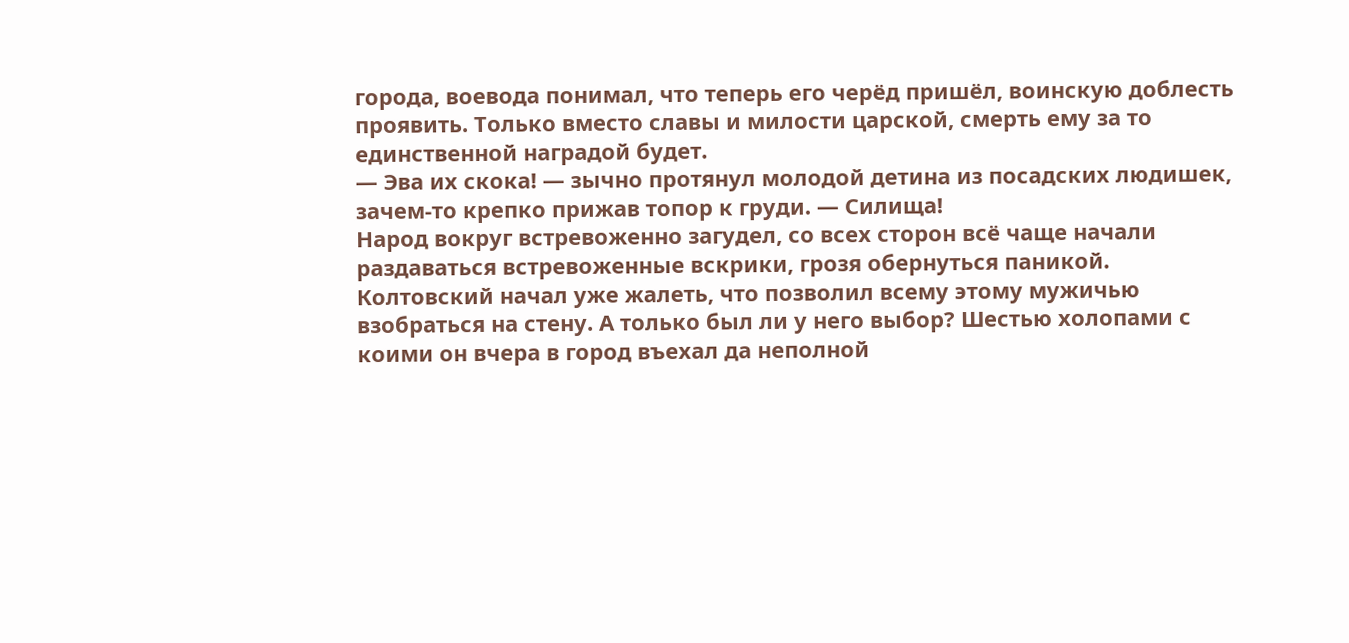города, воевода понимал, что теперь его черёд пришёл, воинскую доблесть проявить. Только вместо славы и милости царской, смерть ему за то единственной наградой будет.
— Эва их скока! — зычно протянул молодой детина из посадских людишек, зачем-то крепко прижав топор к груди. — Силища!
Народ вокруг встревоженно загудел, со всех сторон всё чаще начали раздаваться встревоженные вскрики, грозя обернуться паникой. Колтовский начал уже жалеть, что позволил всему этому мужичью взобраться на стену. А только был ли у него выбор? Шестью холопами с коими он вчера в город въехал да неполной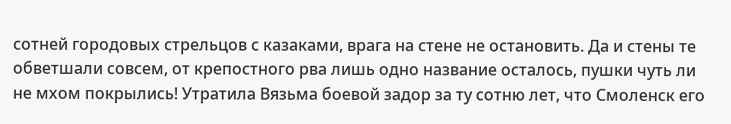сотней городовых стрельцов с казаками, врага на стене не остановить. Да и стены те обветшали совсем, от крепостного рва лишь одно название осталось, пушки чуть ли не мхом покрылись! Утратила Вязьма боевой задор за ту сотню лет, что Смоленск его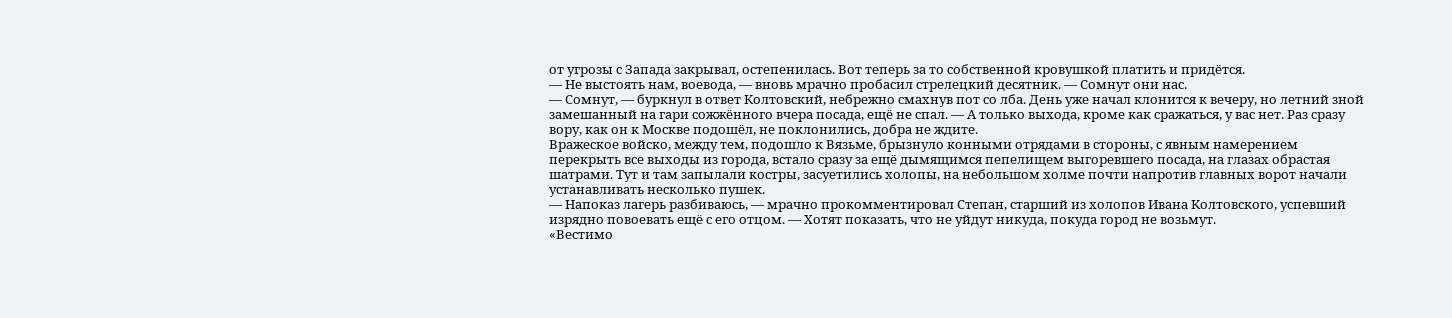от угрозы с Запада закрывал, остепенилась. Вот теперь за то собственной кровушкой платить и придётся.
— Не выстоять нам, воевода, — вновь мрачно пробасил стрелецкий десятник. — Сомнут они нас.
— Сомнут, — буркнул в ответ Колтовский, небрежно смахнув пот со лба. День уже начал клонится к вечеру, но летний зной замешанный на гари сожжённого вчера посада, ещё не спал. — А только выхода, кроме как сражаться, у вас нет. Раз сразу вору, как он к Москве подошёл, не поклонились, добра не ждите.
Вражеское войско, между тем, подошло к Вязьме, брызнуло конными отрядами в стороны, с явным намерением перекрыть все выходы из города, встало сразу за ещё дымящимся пепелищем выгоревшего посада, на глазах обрастая шатрами. Тут и там запылали костры, засуетились холопы, на небольшом холме почти напротив главных ворот начали устанавливать несколько пушек.
— Напоказ лагерь разбиваюсь, — мрачно прокомментировал Степан, старший из холопов Ивана Колтовского, успевший изрядно повоевать ещё с его отцом. — Хотят показать, что не уйдут никуда, покуда город не возьмут.
«Вестимо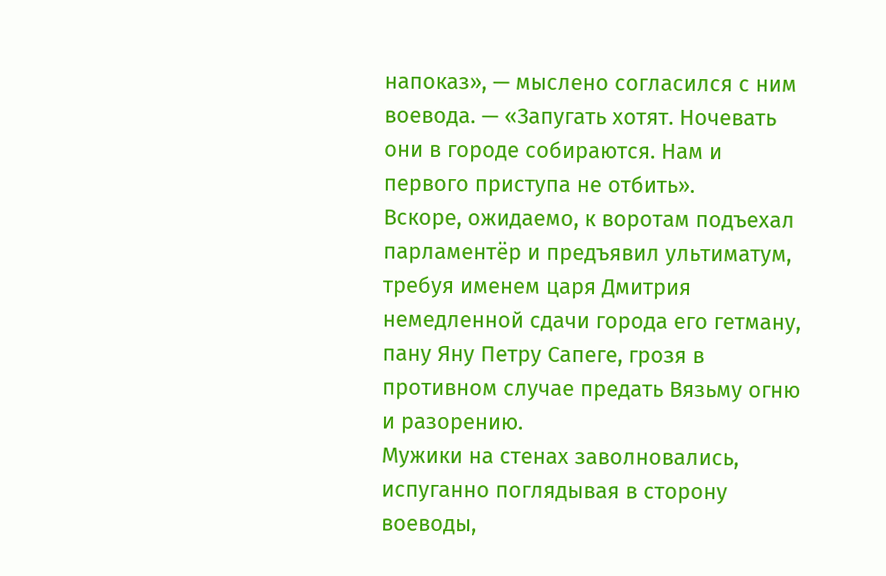напоказ», — мыслено согласился с ним воевода. — «Запугать хотят. Ночевать они в городе собираются. Нам и первого приступа не отбить».
Вскоре, ожидаемо, к воротам подъехал парламентёр и предъявил ультиматум, требуя именем царя Дмитрия немедленной сдачи города его гетману, пану Яну Петру Сапеге, грозя в противном случае предать Вязьму огню и разорению.
Мужики на стенах заволновались, испуганно поглядывая в сторону воеводы,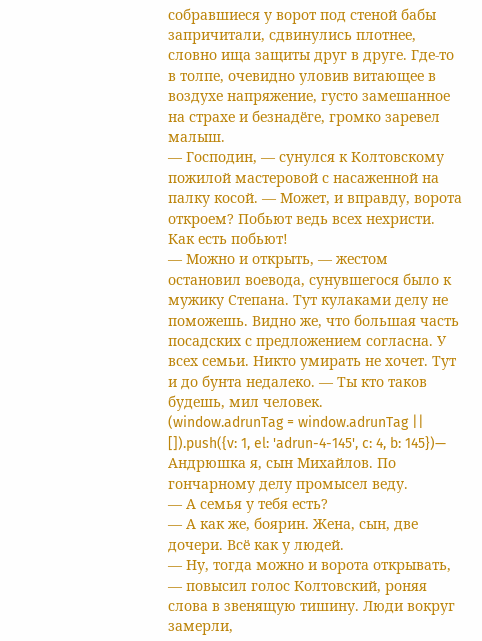собравшиеся у ворот под стеной бабы запричитали, сдвинулись плотнее, словно ища защиты друг в друге. Где-то в толпе, очевидно уловив витающее в воздухе напряжение, густо замешанное на страхе и безнадёге, громко заревел малыш.
— Господин, — сунулся к Колтовскому пожилой мастеровой с насаженной на палку косой. — Может, и вправду, ворота откроем? Побьют ведь всех нехристи. Как есть побьют!
— Можно и открыть, — жестом остановил воевода, сунувшегося было к мужику Степана. Тут кулаками делу не поможешь. Видно же, что большая часть посадских с предложением согласна. У всех семьи. Никто умирать не хочет. Тут и до бунта недалеко. — Ты кто таков будешь, мил человек.
(window.adrunTag = window.adrunTag || []).push({v: 1, el: 'adrun-4-145', c: 4, b: 145})— Андрюшка я, сын Михайлов. По гончарному делу промысел веду.
— А семья у тебя есть?
— А как же, боярин. Жена, сын, две дочери. Всё как у людей.
— Ну, тогда можно и ворота открывать, — повысил голос Колтовский, роняя слова в звенящую тишину. Люди вокруг замерли,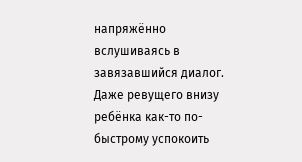напряжённо вслушиваясь в завязавшийся диалог. Даже ревущего внизу ребёнка как-то по-быстрому успокоить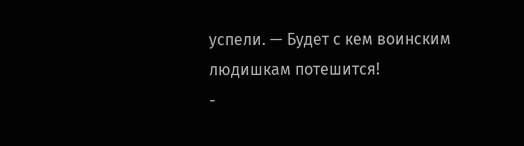успели. — Будет с кем воинским людишкам потешится!
-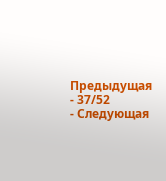Предыдущая
- 37/52
- Следующая